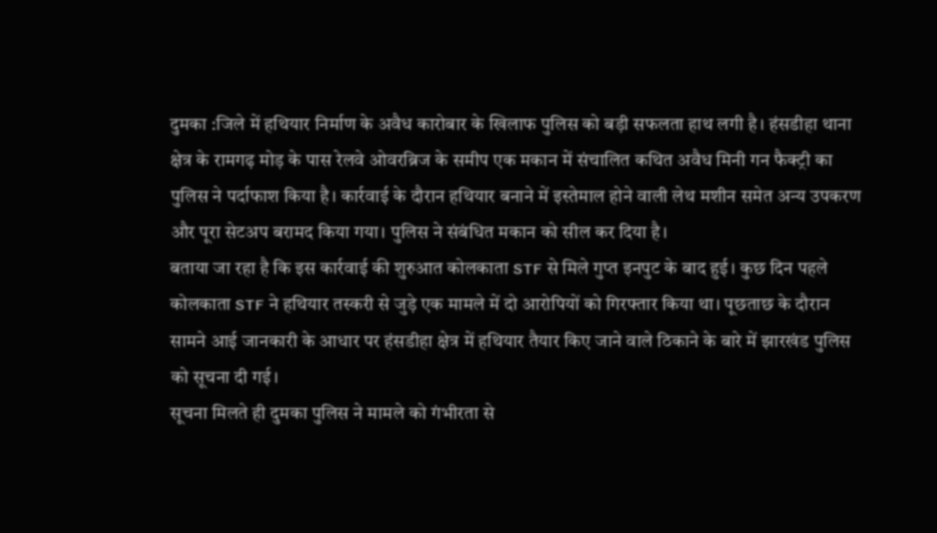दुमका :जिले में हथियार निर्माण के अवैध कारोबार के खिलाफ पुलिस को बड़ी सफलता हाथ लगी है। हंसडीहा थाना क्षेत्र के रामगढ़ मोड़ के पास रेलवे ओवरब्रिज के समीप एक मकान में संचालित कथित अवैध मिनी गन फैक्ट्री का पुलिस ने पर्दाफाश किया है। कार्रवाई के दौरान हथियार बनाने में इस्तेमाल होने वाली लेथ मशीन समेत अन्य उपकरण और पूरा सेटअप बरामद किया गया। पुलिस ने संबंधित मकान को सील कर दिया है।
बताया जा रहा है कि इस कार्रवाई की शुरुआत कोलकाता STF से मिले गुप्त इनपुट के बाद हुई। कुछ दिन पहले कोलकाता STF ने हथियार तस्करी से जुड़े एक मामले में दो आरोपियों को गिरफ्तार किया था। पूछताछ के दौरान सामने आई जानकारी के आधार पर हंसडीहा क्षेत्र में हथियार तैयार किए जाने वाले ठिकाने के बारे में झारखंड पुलिस को सूचना दी गई।
सूचना मिलते ही दुमका पुलिस ने मामले को गंभीरता से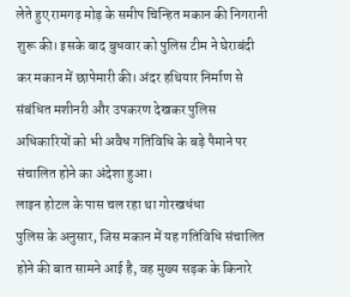लेते हुए रामगढ़ मोड़ के समीप चिन्हित मकान की निगरानी शुरू की। इसके बाद बुधवार को पुलिस टीम ने घेराबंदी कर मकान में छापेमारी की। अंदर हथियार निर्माण से संबंधित मशीनरी और उपकरण देखकर पुलिस अधिकारियों को भी अवैध गतिविधि के बड़े पैमाने पर संचालित होने का अंदेशा हुआ।
लाइन होटल के पास चल रहा था गोरखधंधा
पुलिस के अनुसार, जिस मकान में यह गतिविधि संचालित होने की बात सामने आई है, वह मुख्य सड़क के किनारे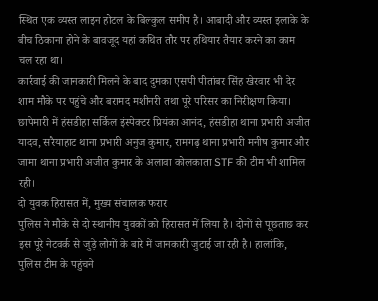स्थित एक व्यस्त लाइन होटल के बिल्कुल समीप है। आबादी और व्यस्त इलाके के बीच ठिकाना होने के बावजूद यहां कथित तौर पर हथियार तैयार करने का काम चल रहा था।
कार्रवाई की जानकारी मिलने के बाद दुमका एसपी पीतांबर सिंह खेरवार भी देर शाम मौके पर पहुंचे और बरामद मशीनरी तथा पूरे परिसर का निरीक्षण किया।
छापेमारी में हंसडीहा सर्किल इंस्पेक्टर प्रियंका आनंद, हंसडीहा थाना प्रभारी अजीत यादव, सरैयाहाट थाना प्रभारी अनुज कुमार, रामगढ़ थाना प्रभारी मनीष कुमार और जामा थाना प्रभारी अजीत कुमार के अलावा कोलकाता STF की टीम भी शामिल रही।
दो युवक हिरासत में, मुख्य संचालक फरार
पुलिस ने मौके से दो स्थानीय युवकों को हिरासत में लिया है। दोनों से पूछताछ कर इस पूरे नेटवर्क से जुड़े लोगों के बारे में जानकारी जुटाई जा रही है। हालांकि, पुलिस टीम के पहुंचने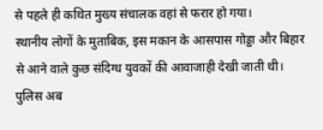से पहले ही कथित मुख्य संचालक वहां से फरार हो गया।
स्थानीय लोगों के मुताबिक, इस मकान के आसपास गोड्डा और बिहार से आने वाले कुछ संदिग्ध युवकों की आवाजाही देखी जाती थी। पुलिस अब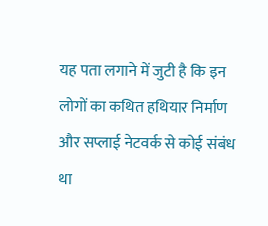यह पता लगाने में जुटी है कि इन लोगों का कथित हथियार निर्माण और सप्लाई नेटवर्क से कोई संबंध था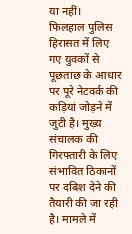या नहीं।
फिलहाल पुलिस हिरासत में लिए गए युवकों से पूछताछ के आधार पर पूरे नेटवर्क की कड़ियां जोड़ने में जुटी है। मुख्य संचालक की गिरफ्तारी के लिए संभावित ठिकानों पर दबिश देने की तैयारी की जा रही है। मामले में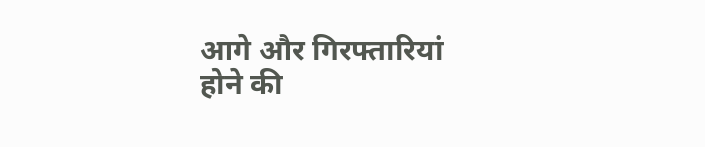आगे और गिरफ्तारियां होने की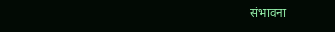संभावना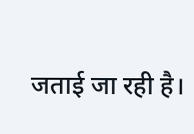जताई जा रही है।